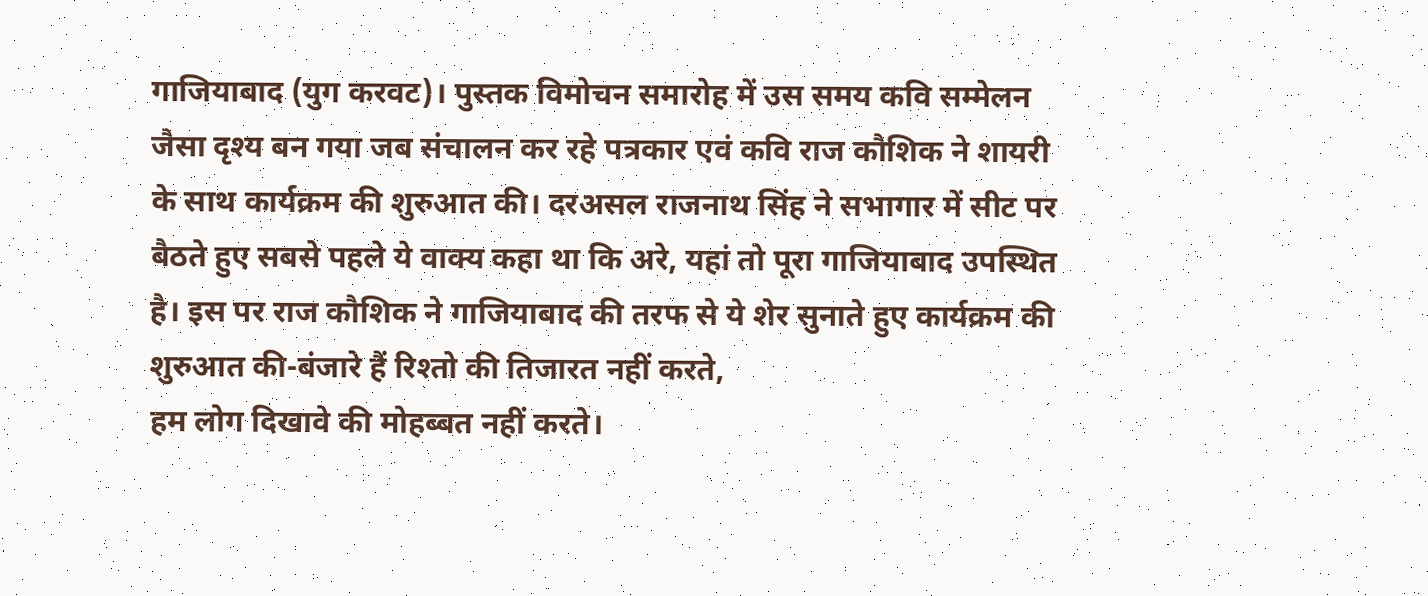गाजियाबाद (युग करवट)। पुस्तक विमोचन समारोह में उस समय कवि सम्मेलन जैसा दृश्य बन गया जब संचालन कर रहे पत्रकार एवं कवि राज कौशिक ने शायरी के साथ कार्यक्रम की शुरुआत की। दरअसल राजनाथ सिंह ने सभागार में सीट पर बैठते हुए सबसे पहले ये वाक्य कहा था कि अरे, यहां तो पूरा गाजियाबाद उपस्थित है। इस पर राज कौशिक ने गाजियाबाद की तरफ से ये शेर सुनाते हुए कार्यक्रम की शुरुआत की-बंजारे हैं रिश्तो की तिजारत नहीं करते,
हम लोग दिखावे की मोहब्बत नहीं करते।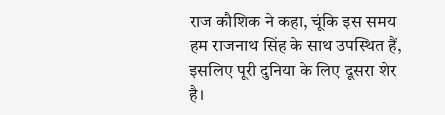राज कौशिक ने कहा, चूंकि इस समय हम राजनाथ सिंह के साथ उपस्थित हैं, इसलिए पूरी दुनिया के लिए दूसरा शेर है।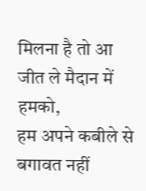मिलना है तो आ जीत ले मैदान में हमको,
हम अपने कबीले से बगावत नहीं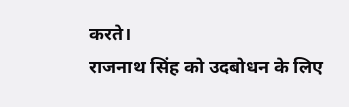करते।
राजनाथ सिंह को उदबोधन के लिए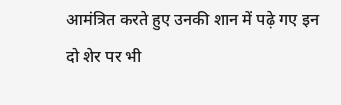आमंत्रित करते हुए उनकी शान में पढ़े गए इन दो शेर पर भी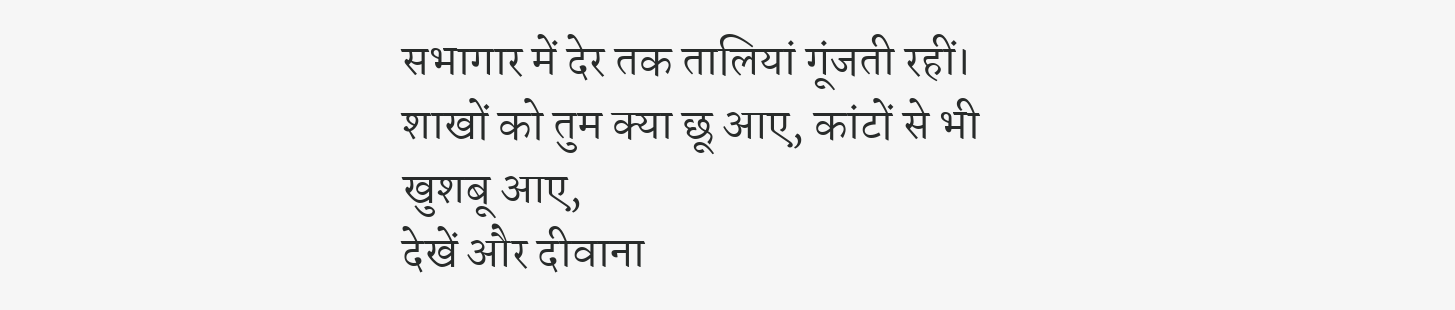सभागार में देर तक तालियां गूंजती रहीं।
शाखों को तुम क्या छू आए, कांटों से भी खुशबू आए,
देखें और दीवाना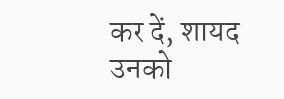कर दें, शायद उनको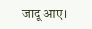जादू आए।